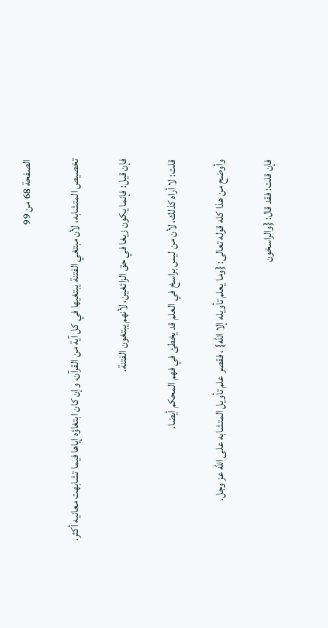الصفحة 68 من 99

تخصيص المتشابه، لأن مبتغي الفتنة يبتغيها في كل آية من القرآن، وإن كان ابتغاؤه إياها فيما تشابهت معانيه أكثر.

فإن قيل: فإنما يكون زيغا في حق الزائغين، لأنهم يبتغون الفتنة.

قلت: لا أراه كذلك، لأن من ليس براسخ في العلم قد يخطئ في فهم المحكم أيضا.

وأوضح من هذا كله قوله تعالى: {وما يعلم تأويله إلا الله} ، فقصر علم تأويل المتشابه على الله عز وجل.

فإن قلت: فقد قال: {والراسخون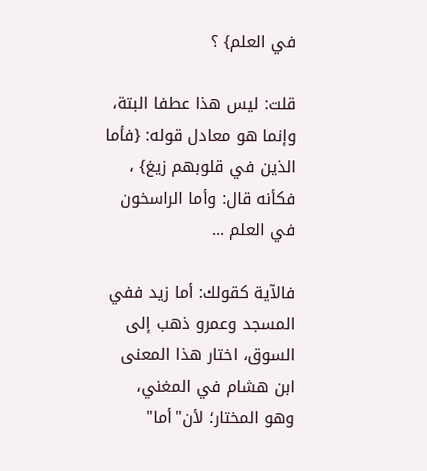في العلم} ؟

قلت: ليس هذا عطفا البتة، وإنما هو معادل قوله: {فأما الذين في قلوبهم زيغ} ، فكأنه قال: وأما الراسخون في العلم ...

فالآية كقولك: أما زيد ففي المسجد وعمرو ذهب إلى السوق، اختار هذا المعنى ابن هشام في المغني، وهو المختار؛ لأن"أما"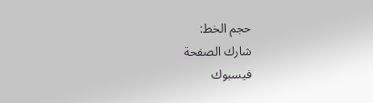حجم الخط:
شارك الصفحة
فيسبوك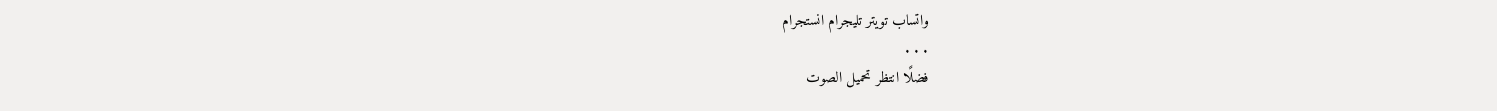واتساب تويتر تليجرام انستجرام
. . .
فضلًا انتظر تحميل الصوت